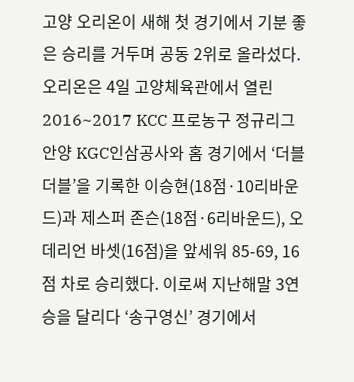고양 오리온이 새해 첫 경기에서 기분 좋은 승리를 거두며 공동 2위로 올라섰다. 오리온은 4일 고양체육관에서 열린 2016~2017 KCC 프로농구 정규리그 안양 KGC인삼공사와 홈 경기에서 ‘더블더블’을 기록한 이승현(18점·10리바운드)과 제스퍼 존슨(18점·6리바운드), 오데리언 바셋(16점)을 앞세워 85-69, 16점 차로 승리했다. 이로써 지난해말 3연승을 달리다 ‘송구영신’ 경기에서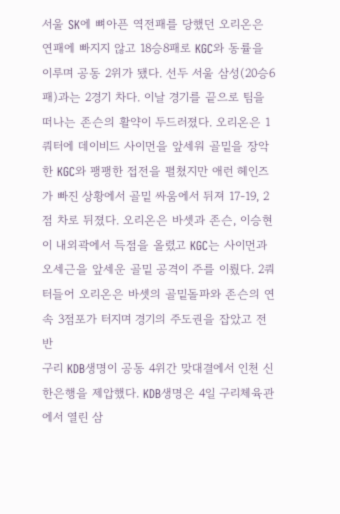서울 SK에 뼈아픈 역전패를 당했던 오리온은 연패에 빠지지 않고 18승8패로 KGC와 동률을 이루며 공동 2위가 됐다. 선두 서울 삼성(20승6패)과는 2경기 차다. 이날 경기를 끝으로 팀을 떠나는 존슨의 활약이 두드러졌다. 오리온은 1쿼터에 데이비드 사이먼을 앞세워 골밑을 장악한 KGC와 팽팽한 접전을 펼쳤지만 애런 헤인즈가 빠진 상황에서 골밑 싸움에서 뒤져 17-19, 2점 차로 뒤졌다. 오리온은 바셋과 존슨, 이승현이 내외곽에서 득점을 올렸고 KGC는 사이먼과 오세근을 앞세운 골밑 공격이 주를 이뤘다. 2쿼터들어 오리온은 바셋의 골밑돌파와 존슨의 연속 3점포가 터지며 경기의 주도권을 잡았고 전반
구리 KDB생명이 공동 4위간 맞대결에서 인천 신한은행을 제압했다. KDB생명은 4일 구리체육관에서 열린 삼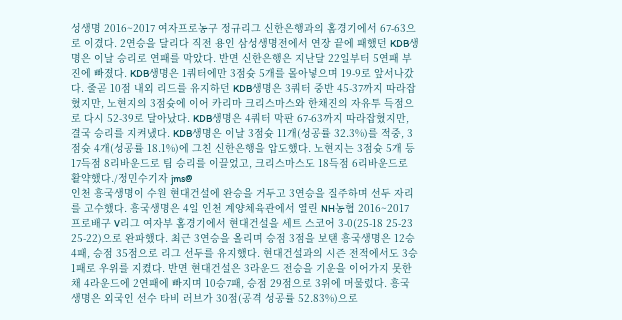성생명 2016~2017 여자프로농구 정규리그 신한은행과의 홈경기에서 67-63으로 이겼다. 2연승을 달리다 직전 용인 삼성생명전에서 연장 끝에 패했던 KDB생명은 이날 승리로 연패를 막았다. 반면 신한은행은 지난달 22일부터 5연패 부진에 빠졌다. KDB생명은 1쿼터에만 3점슛 5개를 몰아넣으며 19-9로 앞서나갔다. 줄곧 10점 내외 리드를 유지하던 KDB생명은 3쿼터 중반 45-37까지 따라잡혔지만, 노현지의 3점슛에 이어 카리마 크리스마스와 한채진의 자유투 득점으로 다시 52-39로 달아났다. KDB생명은 4쿼터 막판 67-63까지 따라잡혔지만, 결국 승리를 지켜냈다. KDB생명은 이날 3점슛 11개(성공률 32.3%)를 적중, 3점슛 4개(성공률 18.1%)에 그친 신한은행을 압도했다. 노현지는 3점슛 5개 등 17득점 8리바운드로 팀 승리를 이끌었고, 크리스마스도 18득점 6리바운드로 활약했다./정민수기자 jms@
인천 흥국생명이 수원 현대건설에 완승을 거두고 3연승을 질주하며 선두 자리를 고수했다. 흥국생명은 4일 인천 계양체육관에서 열린 NH농협 2016~2017 프로배구 V리그 여자부 홈경기에서 현대건설을 세트 스코어 3-0(25-18 25-23 25-22)으로 완파했다. 최근 3연승을 올리며 승점 3점을 보탠 흥국생명은 12승4패, 승점 35점으로 리그 선두를 유지했다. 현대건설과의 시즌 전적에서도 3승1패로 우위를 지켰다. 반면 현대건설은 3라운드 전승을 기운을 이어가지 못한 채 4라운드에 2연패에 빠지며 10승7패, 승점 29점으로 3위에 머물렀다. 흥국생명은 외국인 선수 타비 러브가 30점(공격 성공률 52.83%)으로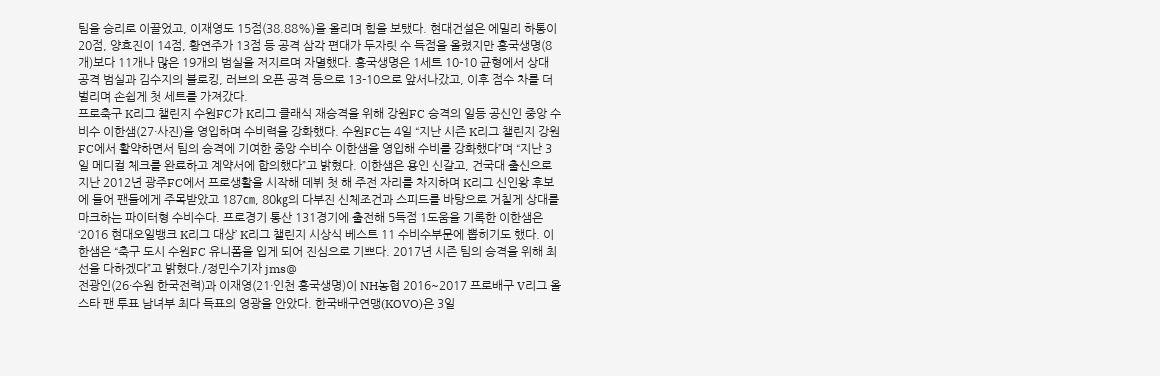팀을 승리로 이끌었고, 이재영도 15점(38.88%)을 올리며 힘을 보탰다. 현대건설은 에밀리 하통이 20점, 양효진이 14점, 황연주가 13점 등 공격 삼각 편대가 두자릿 수 득점을 올렸지만 흥국생명(8개)보다 11개나 많은 19개의 범실을 저지르며 자멸했다. 흥국생명은 1세트 10-10 균형에서 상대 공격 범실과 김수지의 블로킹, 러브의 오픈 공격 등으로 13-10으로 앞서나갔고, 이후 점수 차를 더 벌리며 손쉽게 첫 세트를 가져갔다.
프로축구 K리그 챌린지 수원FC가 K리그 클래식 재승격을 위해 강원FC 승격의 일등 공신인 중앙 수비수 이한샘(27·사진)을 영입하며 수비력을 강화했다. 수원FC는 4일 “지난 시즌 K리그 챌린지 강원FC에서 활약하면서 팀의 승격에 기여한 중앙 수비수 이한샘을 영입해 수비를 강화했다”며 “지난 3일 메디컬 체크를 완료하고 계약서에 합의했다”고 밝혔다. 이한샘은 용인 신갈고, 건국대 출신으로 지난 2012년 광주FC에서 프로생활을 시작해 데뷔 첫 해 주전 자리를 차지하며 K리그 신인왕 후보에 들어 팬들에게 주목받았고 187㎝, 80㎏의 다부진 신체조건과 스피드를 바탕으로 거칠게 상대를 마크하는 파이터형 수비수다. 프로경기 통산 131경기에 출전해 5득점 1도움을 기록한 이한샘은 ‘2016 현대오일뱅크 K리그 대상’ K리그 챌린지 시상식 베스트 11 수비수부문에 뽑히기도 했다. 이한샘은 “축구 도시 수원FC 유니폼을 입게 되어 진심으로 기쁘다. 2017년 시즌 팀의 승격을 위해 최선을 다하겠다”고 밝혔다./정민수기자 jms@
전광인(26·수원 한국전력)과 이재영(21·인천 흥국생명)이 NH농협 2016~2017 프로배구 V리그 올스타 팬 투표 남녀부 최다 득표의 영광을 안았다. 한국배구연맹(KOVO)은 3일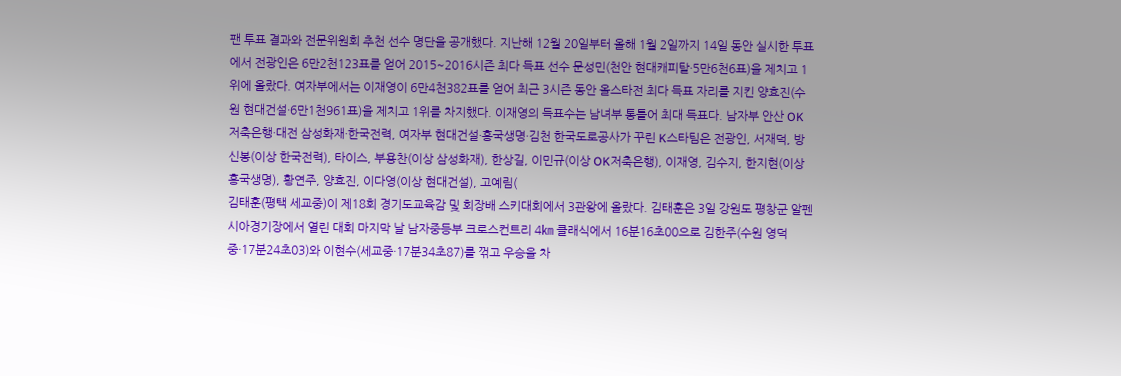팬 투표 결과와 전문위원회 추천 선수 명단을 공개했다. 지난해 12월 20일부터 올해 1월 2일까지 14일 동안 실시한 투표에서 전광인은 6만2천123표를 얻어 2015~2016시즌 최다 득표 선수 문성민(천안 현대캐피탈·5만6천6표)을 제치고 1위에 올랐다. 여자부에서는 이재영이 6만4천382표를 얻어 최근 3시즌 동안 올스타전 최다 득표 자리를 지킨 양효진(수원 현대건설·6만1천961표)을 제치고 1위를 차지했다. 이재영의 득표수는 남녀부 통틀어 최대 득표다. 남자부 안산 OK저축은행·대전 삼성화재·한국전력, 여자부 현대건설·흥국생명·김천 한국도로공사가 꾸린 K스타팀은 전광인, 서재덕, 방신봉(이상 한국전력), 타이스, 부용찬(이상 삼성화재), 한상길, 이민규(이상 OK저축은행), 이재영, 김수지, 한지현(이상 흥국생명), 황연주, 양효진, 이다영(이상 현대건설), 고예림(
김태훈(평택 세교중)이 제18회 경기도교육감 및 회장배 스키대회에서 3관왕에 올랐다. 김태훈은 3일 강원도 평창군 알펜시아경기장에서 열린 대회 마지막 날 남자중등부 크로스컨트리 4㎞ 클래식에서 16분16초00으로 김한주(수원 영덕중·17분24초03)와 이현수(세교중·17분34초87)를 꺾고 우승을 차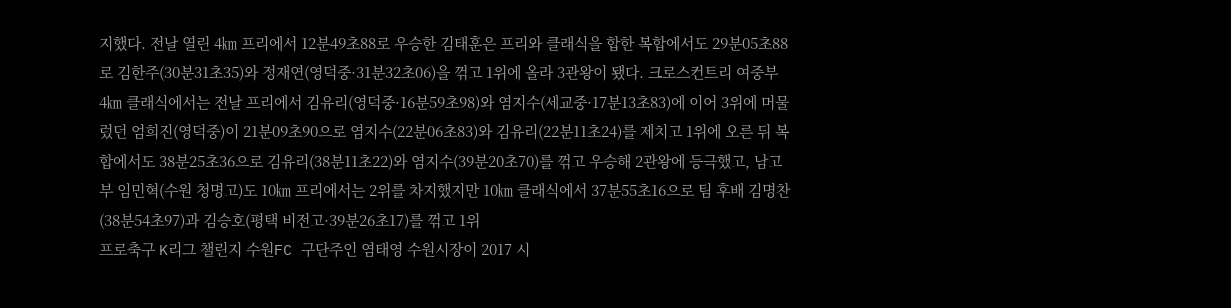지했다. 전날 열린 4㎞ 프리에서 12분49초88로 우승한 김태훈은 프리와 클래식을 합한 복합에서도 29분05초88로 김한주(30분31초35)와 정재연(영덕중·31분32초06)을 꺾고 1위에 올라 3관왕이 됐다. 크로스컨트리 여중부 4㎞ 클래식에서는 전날 프리에서 김유리(영덕중·16분59초98)와 염지수(세교중·17분13초83)에 이어 3위에 머물렀던 엄희진(영덕중)이 21분09초90으로 염지수(22분06초83)와 김유리(22분11초24)를 제치고 1위에 오른 뒤 복합에서도 38분25초36으로 김유리(38분11초22)와 염지수(39분20초70)를 꺾고 우승해 2관왕에 등극했고, 남고부 임민혁(수원 청명고)도 10㎞ 프리에서는 2위를 차지했지만 10㎞ 클래식에서 37분55초16으로 팀 후배 김명찬(38분54초97)과 김승호(평택 비전고·39분26초17)를 꺾고 1위
프로축구 K리그 챌린지 수원FC 구단주인 염태영 수원시장이 2017 시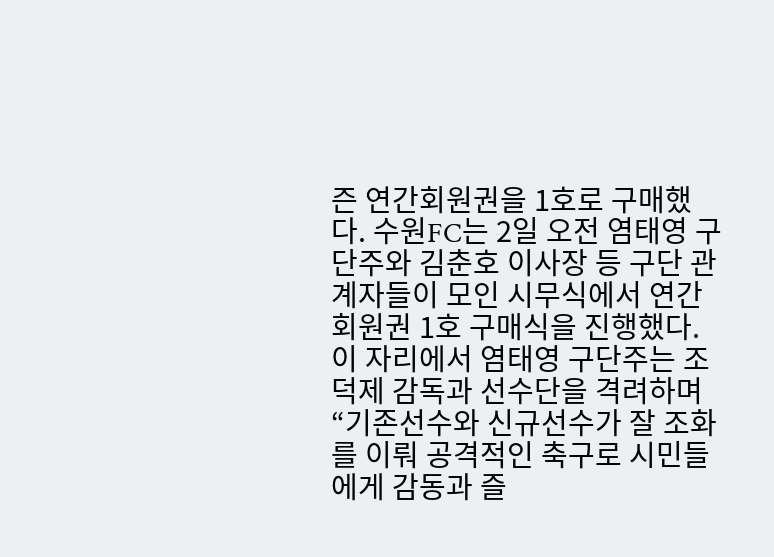즌 연간회원권을 1호로 구매했다. 수원FC는 2일 오전 염태영 구단주와 김춘호 이사장 등 구단 관계자들이 모인 시무식에서 연간회원권 1호 구매식을 진행했다. 이 자리에서 염태영 구단주는 조덕제 감독과 선수단을 격려하며 “기존선수와 신규선수가 잘 조화를 이뤄 공격적인 축구로 시민들에게 감동과 즐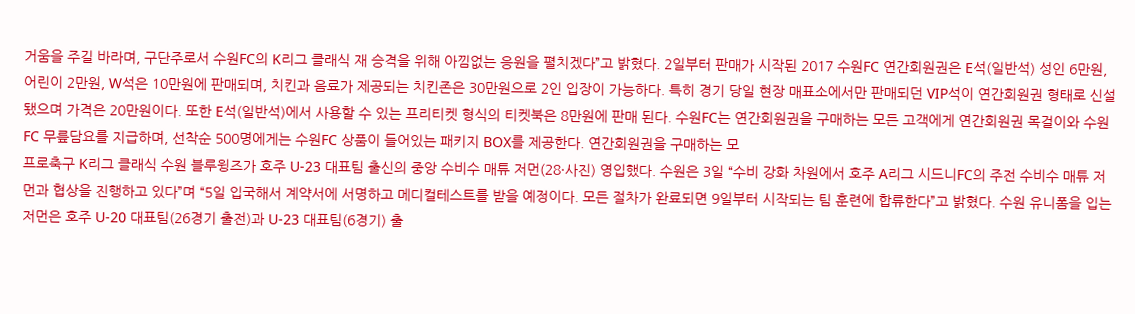거움을 주길 바라며, 구단주로서 수원FC의 K리그 클래식 재 승격을 위해 아낌없는 응원을 펼치겠다”고 밝혔다. 2일부터 판매가 시작된 2017 수원FC 연간회원권은 E석(일반석) 성인 6만원, 어린이 2만원, W석은 10만원에 판매되며, 치킨과 음료가 제공되는 치킨존은 30만원으로 2인 입장이 가능하다. 특히 경기 당일 현장 매표소에서만 판매되던 VIP석이 연간회원권 형태로 신설됐으며 가격은 20만원이다. 또한 E석(일반석)에서 사용할 수 있는 프리티켓 형식의 티켓북은 8만원에 판매 된다. 수원FC는 연간회원권을 구매하는 모든 고객에게 연간회원권 목걸이와 수원FC 무릎담요를 지급하며, 선착순 500명에게는 수원FC 상품이 들어있는 패키지 BOX를 제공한다. 연간회원권을 구매하는 모
프로축구 K리그 클래식 수원 블루윙즈가 호주 U-23 대표팀 출신의 중앙 수비수 매튜 저먼(28·사진) 영입했다. 수원은 3일 “수비 강화 차원에서 호주 A리그 시드니FC의 주전 수비수 매튜 저먼과 협상을 진행하고 있다”며 “5일 입국해서 계약서에 서명하고 메디컬테스트를 받을 예정이다. 모든 절차가 완료되면 9일부터 시작되는 팀 훈련에 합류한다”고 밝혔다. 수원 유니폼을 입는 저먼은 호주 U-20 대표팀(26경기 출전)과 U-23 대표팀(6경기) 출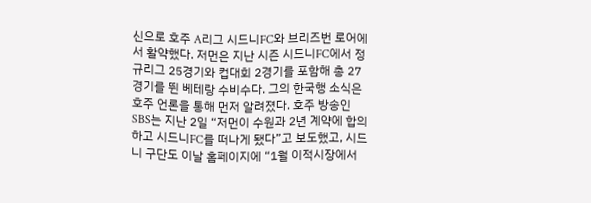신으로 호주 A리그 시드니FC와 브리즈번 로어에서 활약했다. 저먼은 지난 시즌 시드니FC에서 정규리그 25경기와 컵대회 2경기를 포함해 총 27경기를 뛴 베테랑 수비수다. 그의 한국행 소식은 호주 언론을 통해 먼저 알려졌다. 호주 방송인 SBS는 지난 2일 “저먼이 수원과 2년 계약에 합의하고 시드니FC를 떠나게 됐다”고 보도했고, 시드니 구단도 이날 홈페이지에 “1월 이적시장에서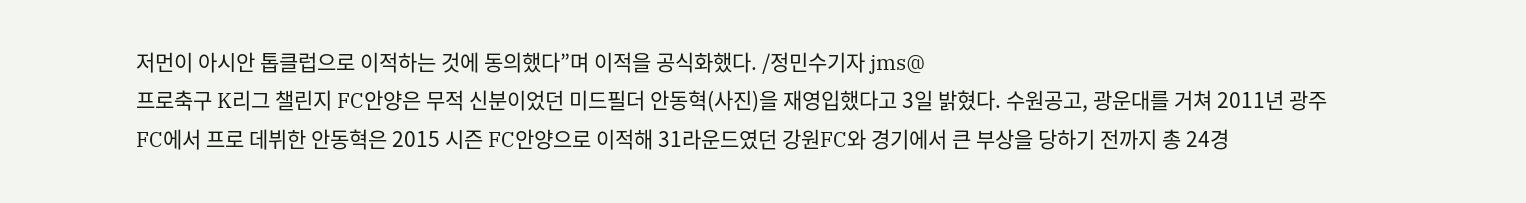저먼이 아시안 톱클럽으로 이적하는 것에 동의했다”며 이적을 공식화했다. /정민수기자 jms@
프로축구 K리그 챌린지 FC안양은 무적 신분이었던 미드필더 안동혁(사진)을 재영입했다고 3일 밝혔다. 수원공고, 광운대를 거쳐 2011년 광주FC에서 프로 데뷔한 안동혁은 2015 시즌 FC안양으로 이적해 31라운드였던 강원FC와 경기에서 큰 부상을 당하기 전까지 총 24경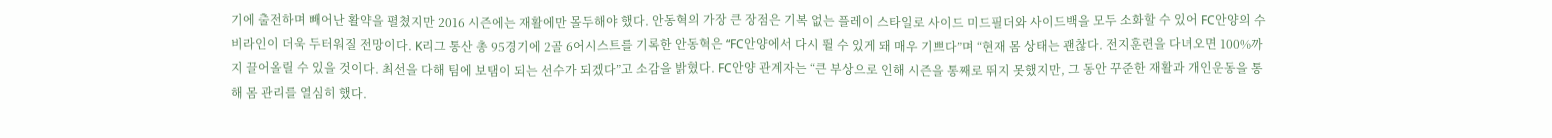기에 출전하며 빼어난 활약을 펼쳤지만 2016 시즌에는 재활에만 몰두해야 했다. 안동혁의 가장 큰 장점은 기복 없는 플레이 스타일로 사이드 미드필더와 사이드백을 모두 소화할 수 있어 FC안양의 수비라인이 더욱 두터워질 전망이다. K리그 통산 총 95경기에 2골 6어시스트를 기록한 안동혁은 “FC안양에서 다시 뛸 수 있게 돼 매우 기쁘다”며 “현재 몸 상태는 괜찮다. 전지훈련을 다녀오면 100%까지 끌어올릴 수 있을 것이다. 최선을 다해 팀에 보탬이 되는 선수가 되겠다”고 소감을 밝혔다. FC안양 관계자는 “큰 부상으로 인해 시즌을 통째로 뛰지 못했지만, 그 동안 꾸준한 재활과 개인운동을 통해 몸 관리를 열심히 했다.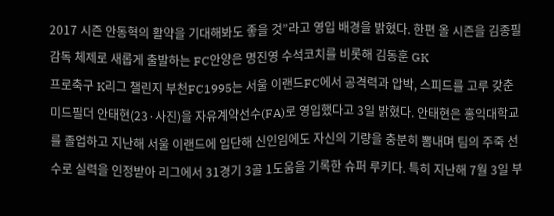2017 시즌 안동혁의 활약을 기대해봐도 좋을 것”라고 영입 배경을 밝혔다. 한편 올 시즌을 김종필 감독 체제로 새롭게 출발하는 FC안양은 명진영 수석코치를 비롯해 김동훈 GK
프로축구 K리그 챌린지 부천FC1995는 서울 이랜드FC에서 공격력과 압박, 스피드를 고루 갖춘 미드필더 안태현(23·사진)을 자유계약선수(FA)로 영입했다고 3일 밝혔다. 안태현은 홍익대학교를 졸업하고 지난해 서울 이랜드에 입단해 신인임에도 자신의 기량을 충분히 뽐내며 팀의 주죽 선수로 실력을 인정받아 리그에서 31경기 3골 1도움을 기록한 슈퍼 루키다. 특히 지난해 7월 3일 부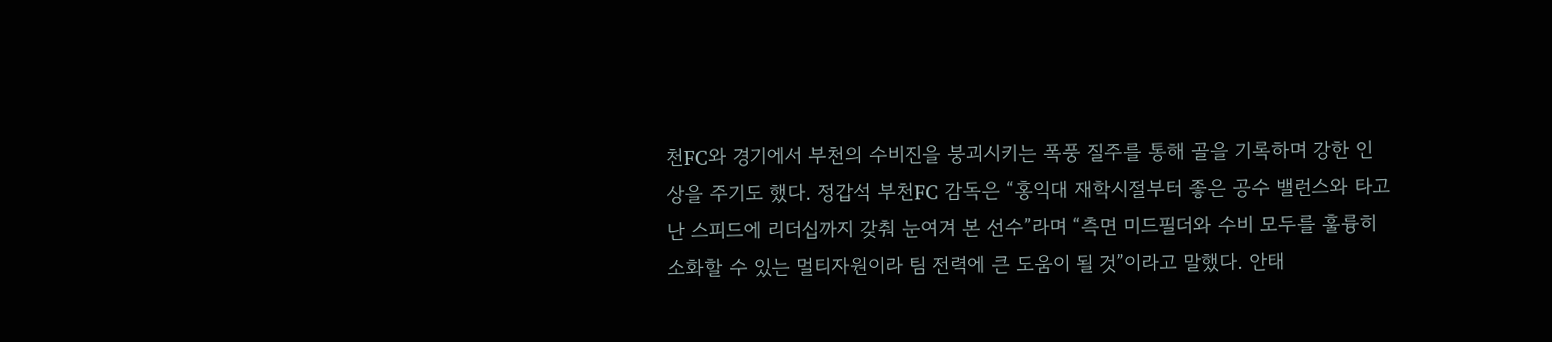천FC와 경기에서 부천의 수비진을 붕괴시키는 폭풍 질주를 통해 골을 기록하며 강한 인상을 주기도 했다. 정갑석 부천FC 감독은 “홍익대 재학시절부터 좋은 공수 밸런스와 타고난 스피드에 리더십까지 갖춰 눈여겨 본 선수”라며 “측면 미드필더와 수비 모두를 훌륭히 소화할 수 있는 멀티자원이라 팀 전력에 큰 도움이 될 것”이라고 말했다. 안태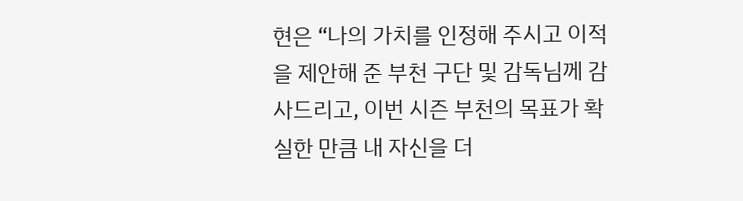현은 “나의 가치를 인정해 주시고 이적을 제안해 준 부천 구단 및 감독님께 감사드리고, 이번 시즌 부천의 목표가 확실한 만큼 내 자신을 더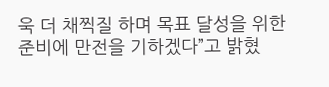욱 더 채찍질 하며 목표 달성을 위한 준비에 만전을 기하겠다”고 밝혔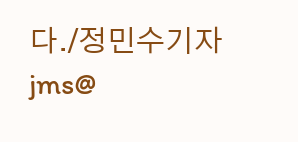다./정민수기자 jms@